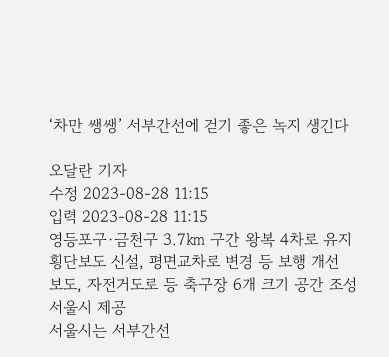‘차만 쌩쌩’ 서부간선에 걷기 좋은 녹지 생긴다

오달란 기자
수정 2023-08-28 11:15
입력 2023-08-28 11:15
영등포구·금천구 3.7㎞ 구간 왕복 4차로 유지
횡단보도 신설, 평면교차로 변경 등 보행 개선
보도, 자전거도로 등 축구장 6개 크기 공간 조성
서울시 제공
서울시는 서부간선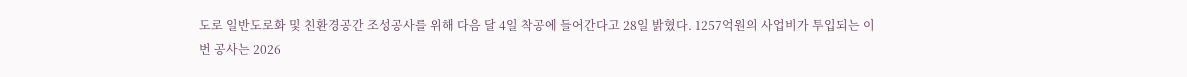도로 일반도로화 및 친환경공간 조성공사를 위해 다음 달 4일 착공에 들어간다고 28일 밝혔다. 1257억원의 사업비가 투입되는 이번 공사는 2026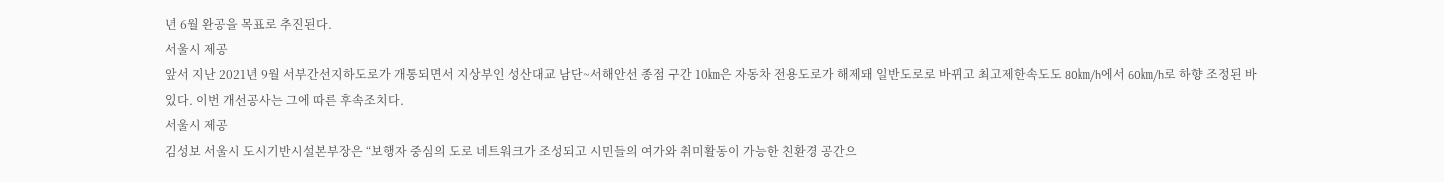년 6월 완공을 목표로 추진된다.
서울시 제공
앞서 지난 2021년 9월 서부간선지하도로가 개통되면서 지상부인 성산대교 남단~서해안선 종점 구간 10㎞은 자동차 전용도로가 해제돼 일반도로로 바뀌고 최고제한속도도 80㎞/h에서 60㎞/h로 하향 조정된 바 있다. 이번 개선공사는 그에 따른 후속조치다.
서울시 제공
김성보 서울시 도시기반시설본부장은 “보행자 중심의 도로 네트워크가 조성되고 시민들의 여가와 취미활동이 가능한 친환경 공간으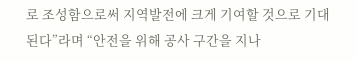로 조성함으로써 지역발전에 크게 기여할 것으로 기대된다”라며 “안전을 위해 공사 구간을 지나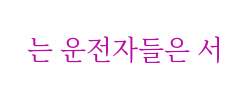는 운전자들은 서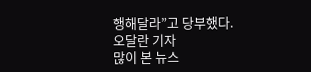행해달라”고 당부했다.
오달란 기자
많이 본 뉴스